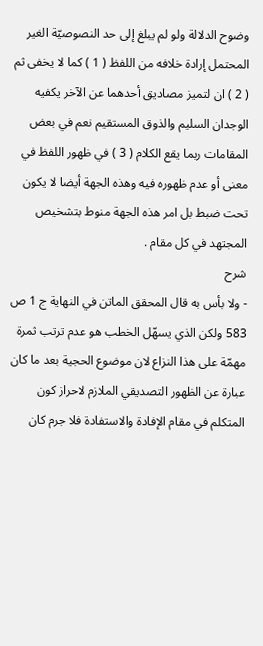وضوح الدلالة ولو لم يبلغ إلى حد النصوصيّة الغير المحتمل إرادة خلافه من اللفظ ( 1 ) كما لا يخفى ثم ( 2 ) ان لتميز مصاديق أحدهما عن الآخر يكفيه الوجدان السليم والذوق المستقيم نعم في بعض المقامات ربما يقع الكلام ( 3 ) في ظهور اللفظ في معنى أو عدم ظهوره فيه وهذه الجهة أيضا لا يكون تحت ضبط بل امر هذه الجهة منوط بتشخيص المجتهد في كل مقام .
شرح
- ولا بأس به قال المحقق الماتن في النهاية ج 1 ص 583 ولكن الذي يسهّل الخطب هو عدم ترتب ثمرة مهمّة على هذا النزاع لان موضوع الحجية بعد ما كان عبارة عن الظهور التصديقي الملازم لاحراز كون المتكلم في مقام الإفادة والاستفادة فلا جرم كان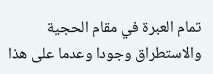تمام العبرة في مقام الحجية والاستطراق وجودا وعدما على هذا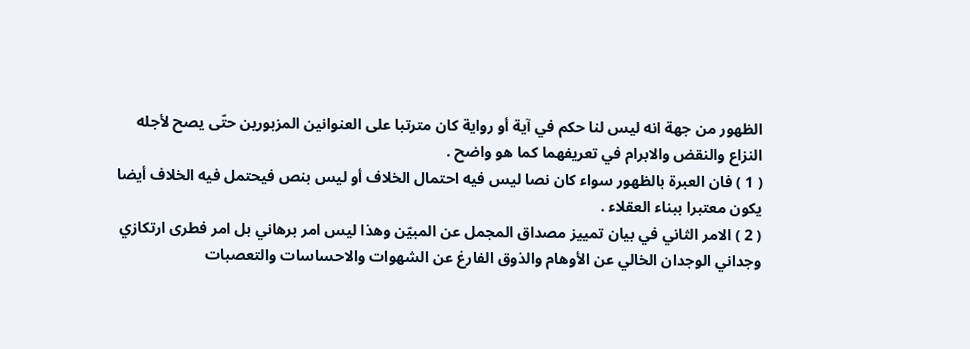الظهور من جهة انه ليس لنا حكم في آية أو رواية كان مترتبا على العنوانين المزبورين حتّى يصح لأجله النزاع والنقض والابرام في تعريفهما كما هو واضح .
( 1 ) فان العبرة بالظهور سواء كان نصا ليس فيه احتمال الخلاف أو ليس بنص فيحتمل فيه الخلاف أيضا يكون معتبرا ببناء العقلاء .
( 2 ) الامر الثاني في بيان تمييز مصداق المجمل عن المبيّن وهذا ليس امر برهاني بل امر فطرى ارتكازي وجداني الوجدان الخالي عن الأوهام والذوق الفارغ عن الشهوات والاحساسات والتعصبات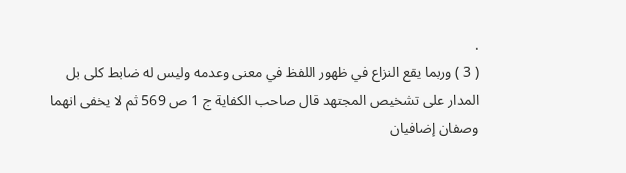.
( 3 ) وربما يقع النزاع في ظهور اللفظ في معنى وعدمه وليس له ضابط كلى بل المدار على تشخيص المجتهد قال صاحب الكفاية ج 1 ص 569 ثم لا يخفى انهما وصفان إضافيان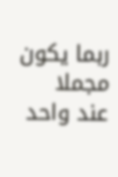ربما يكون مجملا عند واحد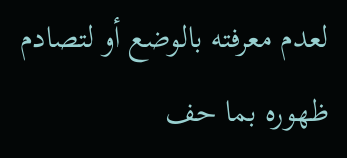لعدم معرفته بالوضع أو لتصادم ظهوره بما حف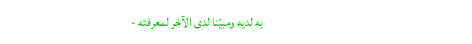به لديه ومبيّنا لدى الآخر لمعرفته -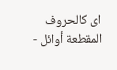اى كالحروف المقطعة أوائل -